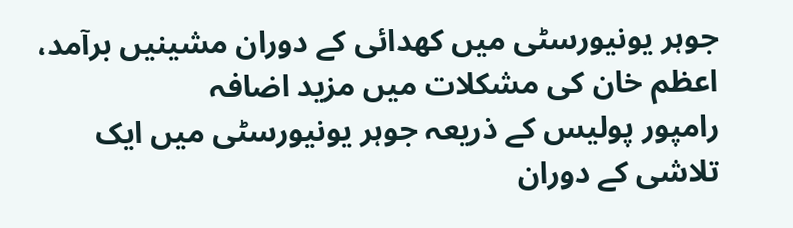جوہر یونیورسٹی میں کھدائی کے دوران مشینیں برآمد، اعظم خان کی مشکلات میں مزید اضافہ
رامپور پولیس کے ذریعہ جوہر یونیورسٹی میں ایک تلاشی کے دوران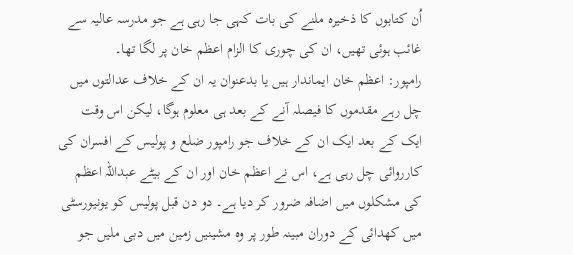اُن کتابوں کا ذخیرہ ملنے کی بات کہی جا رہی ہے جو مدرسہ عالیہ سے غائب ہوئی تھیں، ان کی چوری کا الزام اعظم خان پر لگا تھا۔
رامپور: اعظم خان ایماندار ہیں یا بدعنوان یہ ان کے خلاف عدالتوں میں چل رہے مقدموں کا فیصلہ آنے کے بعد ہی معلوم ہوگا، لیکن اس وقت ایک کے بعد ایک ان کے خلاف جو رامپور ضلع و پولیس کے افسران کی کارروائی چل رہی ہے، اس نے اعظم خان اور ان کے بیٹے عبداللہ اعظم کی مشکلوں میں اضافہ ضرور کر دیا ہے۔ دو دن قبل پولیس کو یونیورسٹی میں کھدائی کے دوران مبینہ طور پر وہ مشینیں زمین میں دبی ملیں جو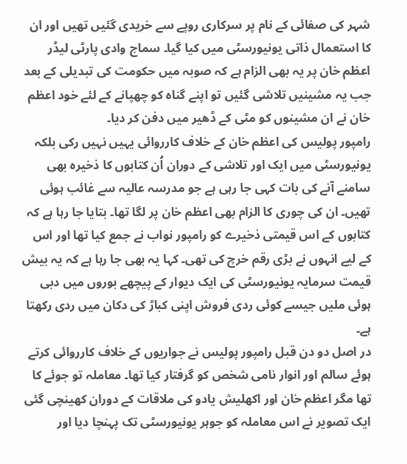شہر کی صفائی کے نام پر سرکاری روپے سے خریدی گئیں تھیں اور ان کا استعمال ذاتی یونیورسٹی میں کیا گیا۔ سماج وادی پارٹی لیڈر اعظم خان پر یہ بھی الزام ہے کہ صوبہ میں حکومت کی تبدیلی کے بعد جب یہ مشینیں تلاشی گئیں تو اپنے گناہ کو چھپانے کے لئے خود اعظم خان نے ان مشینوں کو مٹی کے ڈھیر میں دفن کر دیا۔
رامپور پولیس کی اعظم خان کے خلاف کارروائی یہیں نہیں رکی بلکہ یونیورسٹی میں ایک اور تلاشی کے دوران اُن کتابوں کا ذخیرہ بھی سامنے آنے کی بات کہی جا رہی ہے جو مدرسہ عالیہ سے غائب ہوئی تھیں۔ ان کی چوری کا الزام بھی اعظم خان پر لگا تھا۔ بتایا جا رہا ہے کہ کتابوں کے اس قیمتی ذخیرے کو رامپور نواب نے جمع کیا تھا اور اس کے لیے انہوں نے بڑی رقم خرچ کی تھی۔ کہا یہ بھی جا رہا ہے کہ یہ بیش قیمت سرمایہ یونیورسٹی کی ایک دیوار کے پیچھے بوروں میں دبی ہوئی ملیں جیسے کوئی ردی فروش اپنی کباڑ کی دکان میں ردی رکھتا ہے۔
در اصل دو دن قبل رامپور پولیس نے جواریوں کے خلاف کارروائی کرتے ہوئے سالم اور انوار نامی شخص کو گرفتار کیا تھا۔ معاملہ تو جوئے کا تھا مگر اعظم خان اور اکھلیش یادو کی ملاقات کے دوران کھینچی گئی ایک تصویر نے اس معاملہ کو جوہر یونیورسٹی تک پہنچا دیا اور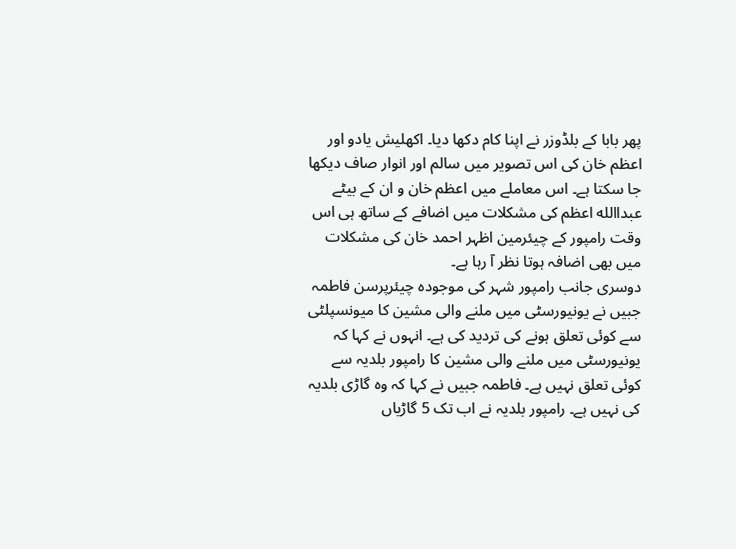پھر بابا کے بلڈوزر نے اپنا کام دکھا دیا۔ اکھلیش یادو اور اعظم خان کی اس تصویر میں سالم اور انوار صاف دیکھا جا سکتا ہے۔ اس معاملے میں اعظم خان و ان کے بیٹے عبداالله اعظم کی مشکلات میں اضافے کے ساتھ ہی اس وقت رامپور کے چیئرمین اظہر احمد خان کی مشکلات میں بھی اضافہ ہوتا نظر آ رہا ہے۔
دوسری جانب رامپور شہر کی موجودہ چیئرپرسن فاطمہ جبیں نے یونیورسٹی میں ملنے والی مشین کا میونسپلٹی سے کوئی تعلق ہونے کی تردید کی ہے۔ انہوں نے کہا کہ یونیورسٹی میں ملنے والی مشین کا رامپور بلدیہ سے کوئی تعلق نہیں ہے۔ فاطمہ جبیں نے کہا کہ وہ گاڑی بلدیہ کی نہیں ہے۔ رامپور بلدیہ نے اب تک 5 گاڑیاں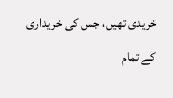خریدی تھیں، جس کی خریداری کے تمام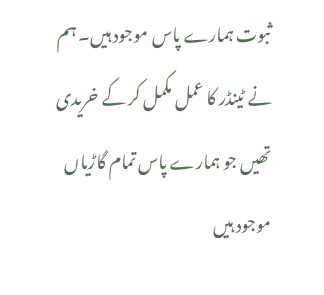ثبوت ہمارے پاس موجود ہیں۔ ہم نے ٹینڈر کا عمل مکمل کر کے خریدی تھیں جو ہمارے پاس تمام گاڑیاں موجود ہیں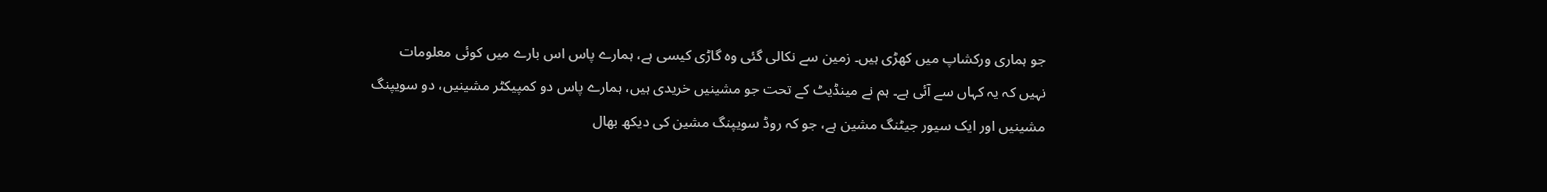جو ہماری ورکشاپ میں کھڑی ہیں۔ زمین سے نکالی گئی وہ گاڑی کیسی ہے، ہمارے پاس اس بارے میں کوئی معلومات نہیں کہ یہ کہاں سے آئی ہے۔ ہم نے مینڈیٹ کے تحت جو مشینیں خریدی ہیں، ہمارے پاس دو کمپیکٹر مشینیں، دو سویپنگ مشینیں اور ایک سیور جیٹنگ مشین ہے، جو کہ روڈ سویپنگ مشین کی دیکھ بھال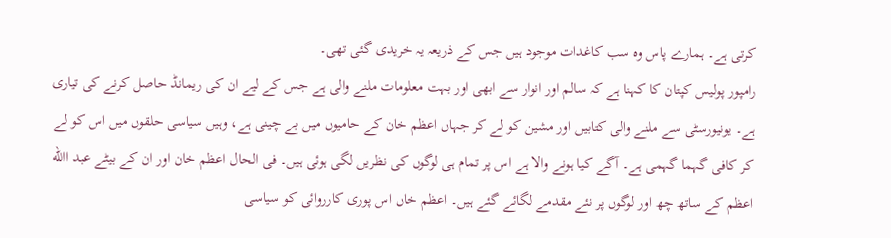کرتی ہے۔ ہمارے پاس وہ سب کاغدات موجود ہیں جس کے ذریعہ یہ خریدی گئی تھی۔
رامپور پولیس کپتان کا کہنا ہے کہ سالم اور انوار سے ابھی اور بہت معلومات ملنے والی ہے جس کے لیے ان کی ریمانڈ حاصل کرنے کی تیاری ہے۔ یونیورسٹی سے ملنے والی کتابیں اور مشین کو لے کر جہاں اعظم خان کے حامیوں میں بے چینی ہے، وہیں سیاسی حلقوں میں اس کو لے کر کافی گہما گہمی ہے۔ آگے کیا ہونے والا ہے اس پر تمام ہی لوگوں کی نظریں لگی ہوئی ہیں۔ فی الحال اعظم خان اور ان کے بیٹے عبد االله اعظم کے ساتھ چھ اور لوگوں پر نئے مقدمے لگائے گئے ہیں۔ اعظم خاں اس پوری کارروائی کو سیاسی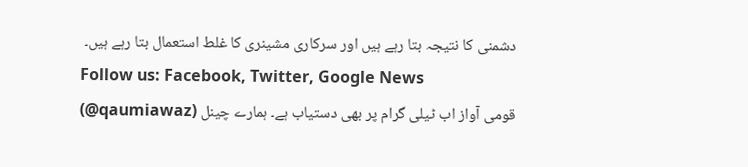دشمنی کا نتیجہ بتا رہے ہیں اور سرکاری مشینری کا غلط استعمال بتا رہے ہیں۔
Follow us: Facebook, Twitter, Google News
قومی آواز اب ٹیلی گرام پر بھی دستیاب ہے۔ ہمارے چینل (qaumiawaz@)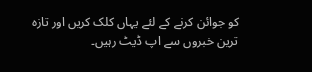کو جوائن کرنے کے لئے یہاں کلک کریں اور تازہ ترین خبروں سے اپ ڈیٹ رہیں۔